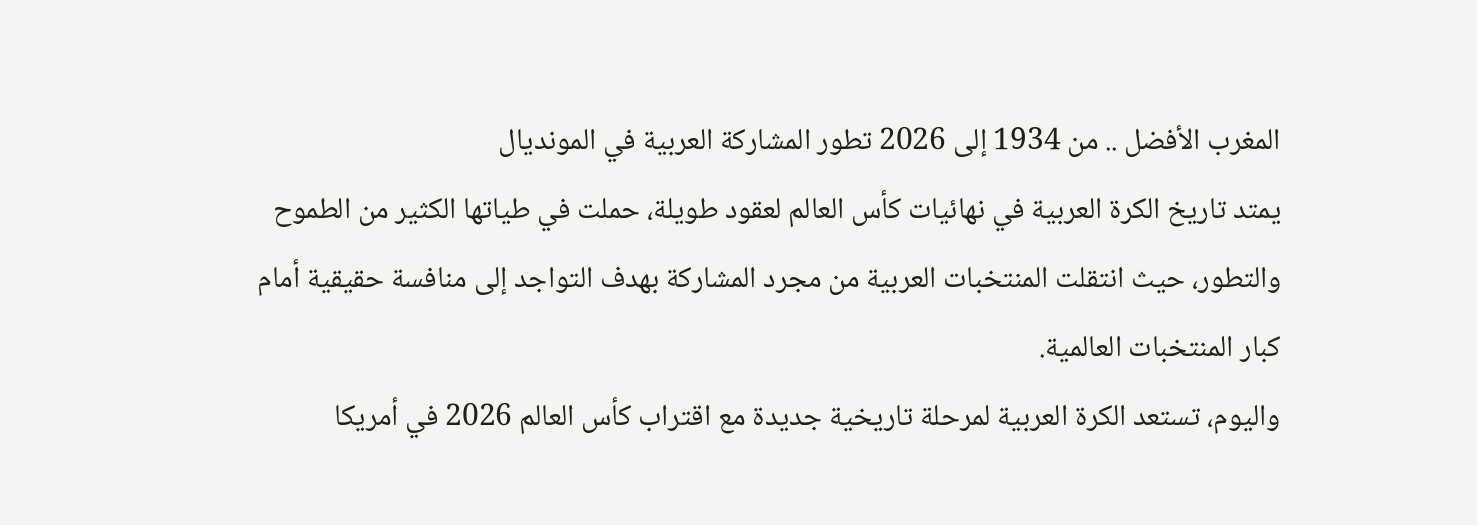المغرب الأفضل .. من 1934 إلى 2026 تطور المشاركة العربية في المونديال
يمتد تاريخ الكرة العربية في نهائيات كأس العالم لعقود طويلة، حملت في طياتها الكثير من الطموح والتطور، حيث انتقلت المنتخبات العربية من مجرد المشاركة بهدف التواجد إلى منافسة حقيقية أمام كبار المنتخبات العالمية.
واليوم، تستعد الكرة العربية لمرحلة تاريخية جديدة مع اقتراب كأس العالم 2026 في أمريكا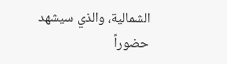الشمالية، والذي سيشهد حضوراً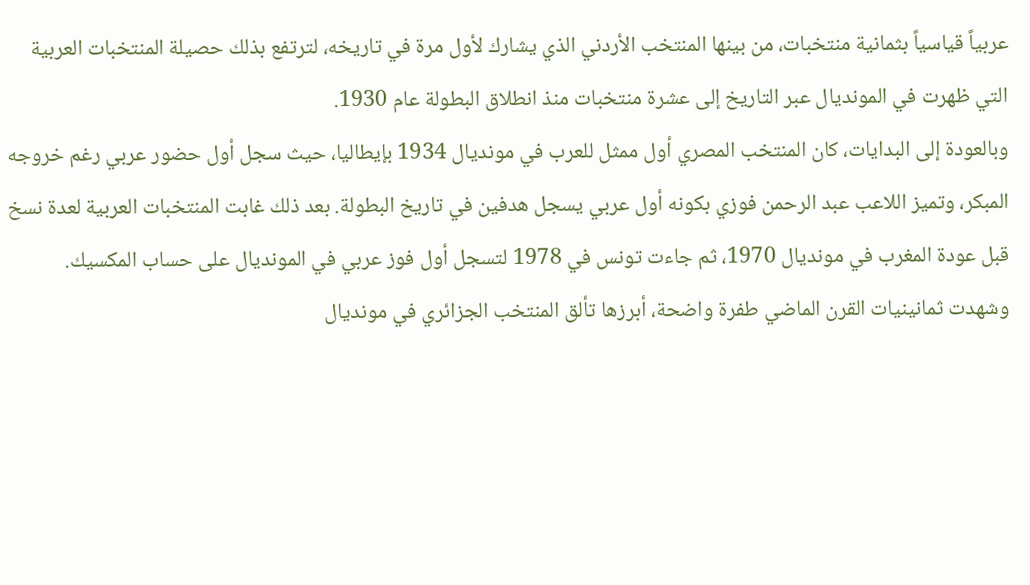عربياً قياسياً بثمانية منتخبات، من بينها المنتخب الأردني الذي يشارك لأول مرة في تاريخه، لترتفع بذلك حصيلة المنتخبات العربية التي ظهرت في المونديال عبر التاريخ إلى عشرة منتخبات منذ انطلاق البطولة عام 1930.
وبالعودة إلى البدايات، كان المنتخب المصري أول ممثل للعرب في مونديال 1934 بإيطاليا، حيث سجل أول حضور عربي رغم خروجه المبكر، وتميز اللاعب عبد الرحمن فوزي بكونه أول عربي يسجل هدفين في تاريخ البطولة. بعد ذلك غابت المنتخبات العربية لعدة نسخ قبل عودة المغرب في مونديال 1970، ثم جاءت تونس في 1978 لتسجل أول فوز عربي في المونديال على حساب المكسيك.
وشهدت ثمانينيات القرن الماضي طفرة واضحة، أبرزها تألق المنتخب الجزائري في مونديال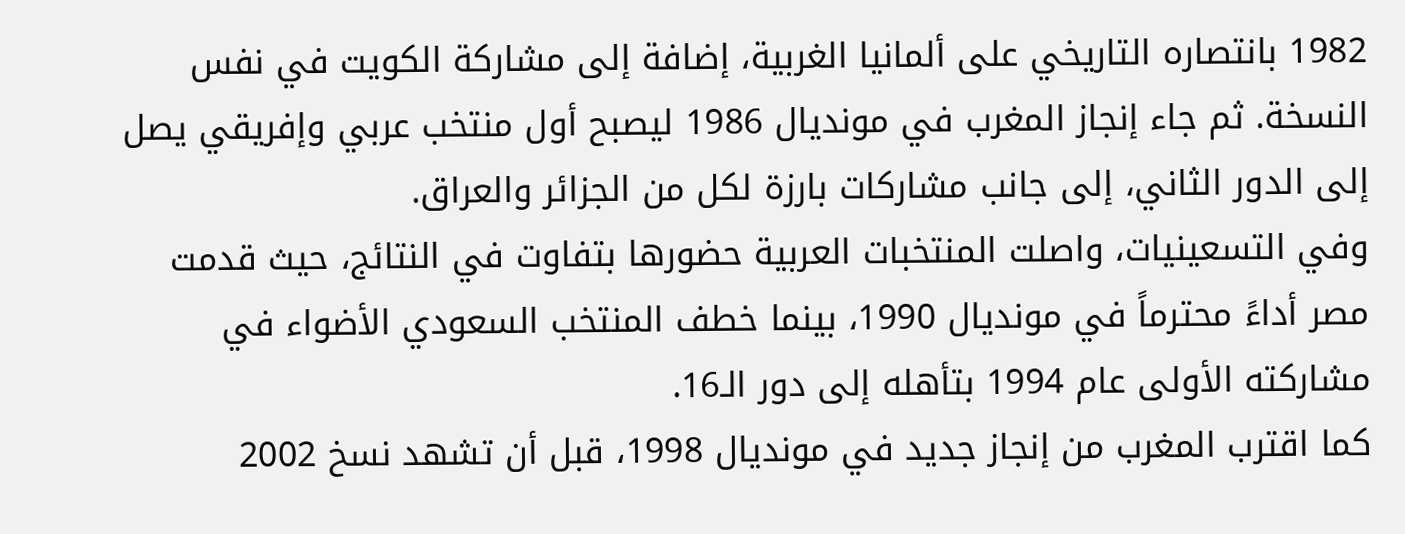1982 بانتصاره التاريخي على ألمانيا الغربية، إضافة إلى مشاركة الكويت في نفس النسخة. ثم جاء إنجاز المغرب في مونديال 1986 ليصبح أول منتخب عربي وإفريقي يصل إلى الدور الثاني، إلى جانب مشاركات بارزة لكل من الجزائر والعراق.
وفي التسعينيات، واصلت المنتخبات العربية حضورها بتفاوت في النتائج، حيث قدمت مصر أداءً محترماً في مونديال 1990، بينما خطف المنتخب السعودي الأضواء في مشاركته الأولى عام 1994 بتأهله إلى دور الـ16.
كما اقترب المغرب من إنجاز جديد في مونديال 1998، قبل أن تشهد نسخ 2002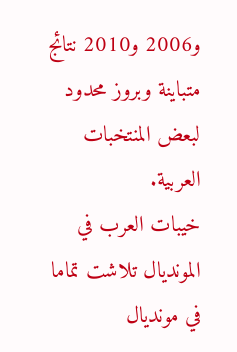و2006 و2010 نتائج متباينة وبروز محدود لبعض المنتخبات العربية.
خيبات العرب في المونديال تلاشت تماما في مونديال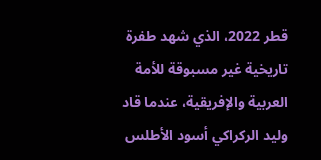قطر 2022، الذي شهد طفرة تاريخية غير مسبوقة للأمة العربية والإفريقية، عندما قاد وليد الركراكي أسود الأطلس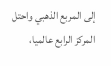إلى المربع الذهبي واحتل المركز الرابع عالميا،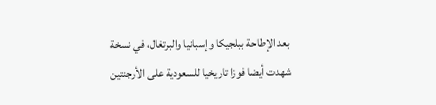بعد الإطاحة ببلجيكا وإسبانيا والبرتغال، في نسخة شهدت أيضا فوزا تاريخيا للسعودية على الأرجنتين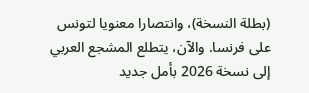(بطلة النسخة)، وانتصارا معنويا لتونس على فرنسا. والآن، يتطلع المشجع العربي إلى نسخة 2026 بأمل جديد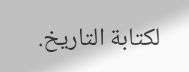لكتابة التاريخ.